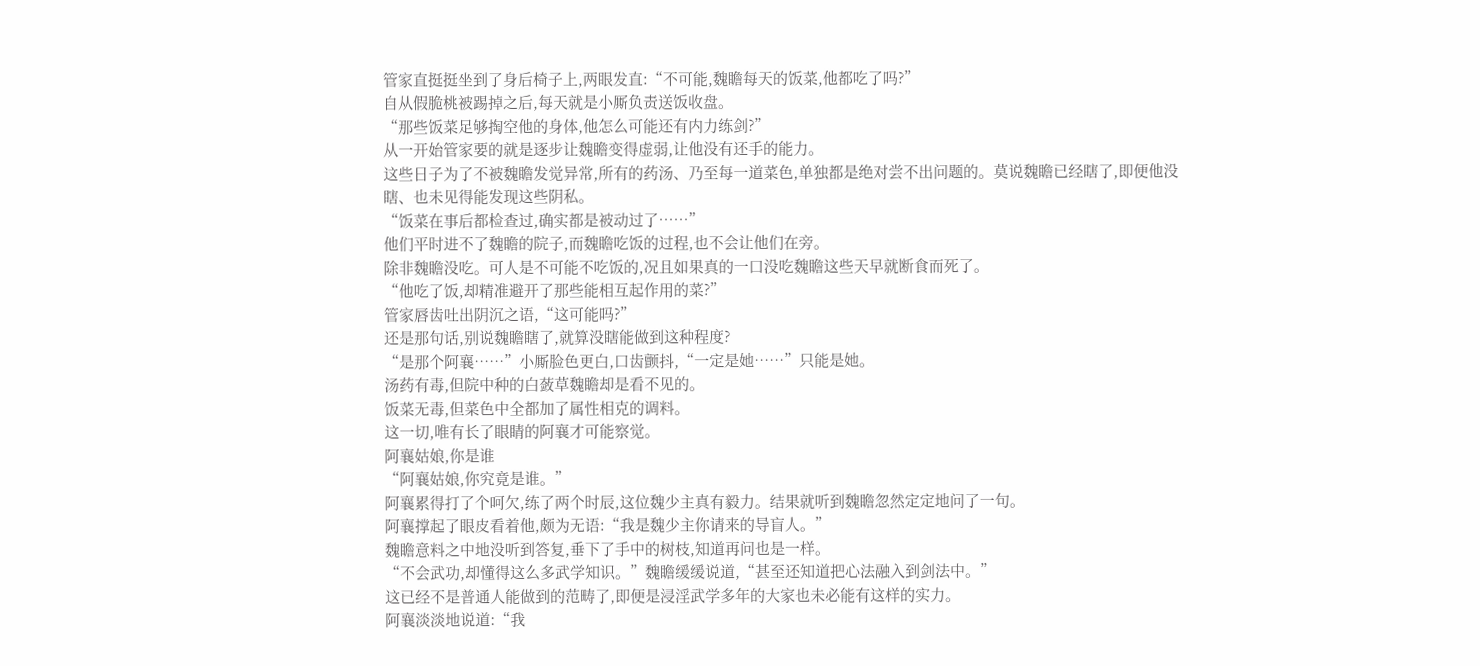管家直挺挺坐到了身后椅子上,两眼发直:“不可能,魏瞻每天的饭菜,他都吃了吗?”
自从假脆桃被踢掉之后,每天就是小厮负责送饭收盘。
“那些饭菜足够掏空他的身体,他怎么可能还有内力练剑?”
从一开始管家要的就是逐步让魏瞻变得虚弱,让他没有还手的能力。
这些日子为了不被魏瞻发觉异常,所有的药汤、乃至每一道菜色,单独都是绝对尝不出问题的。莫说魏瞻已经瞎了,即便他没瞎、也未见得能发现这些阴私。
“饭菜在事后都检查过,确实都是被动过了……”
他们平时进不了魏瞻的院子,而魏瞻吃饭的过程,也不会让他们在旁。
除非魏瞻没吃。可人是不可能不吃饭的,况且如果真的一口没吃魏瞻这些天早就断食而死了。
“他吃了饭,却精准避开了那些能相互起作用的菜?”
管家唇齿吐出阴沉之语,“这可能吗?”
还是那句话,别说魏瞻瞎了,就算没瞎能做到这种程度?
“是那个阿襄……”小厮脸色更白,口齿颤抖,“一定是她……”只能是她。
汤药有毒,但院中种的白蔹草魏瞻却是看不见的。
饭菜无毒,但菜色中全都加了属性相克的调料。
这一切,唯有长了眼睛的阿襄才可能察觉。
阿襄姑娘,你是谁
“阿襄姑娘,你究竟是谁。”
阿襄累得打了个呵欠,练了两个时辰,这位魏少主真有毅力。结果就听到魏瞻忽然定定地问了一句。
阿襄撑起了眼皮看着他,颇为无语:“我是魏少主你请来的导盲人。”
魏瞻意料之中地没听到答复,垂下了手中的树枝,知道再问也是一样。
“不会武功,却懂得这么多武学知识。”魏瞻缓缓说道,“甚至还知道把心法融入到剑法中。”
这已经不是普通人能做到的范畴了,即便是浸淫武学多年的大家也未必能有这样的实力。
阿襄淡淡地说道:“我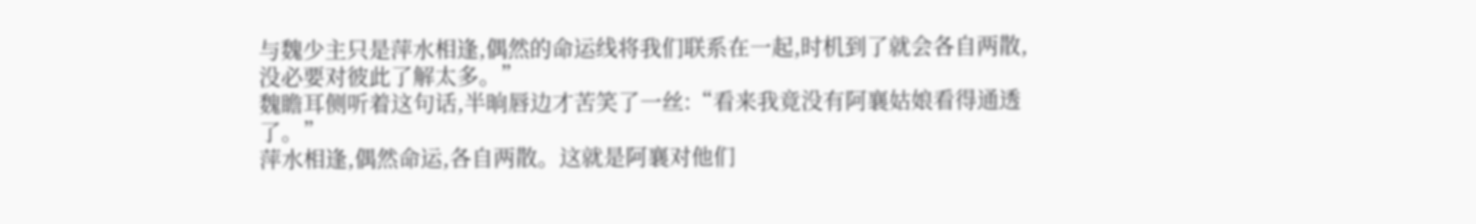与魏少主只是萍水相逢,偶然的命运线将我们联系在一起,时机到了就会各自两散,没必要对彼此了解太多。”
魏瞻耳侧听着这句话,半晌唇边才苦笑了一丝:“看来我竟没有阿襄姑娘看得通透了。”
萍水相逢,偶然命运,各自两散。这就是阿襄对他们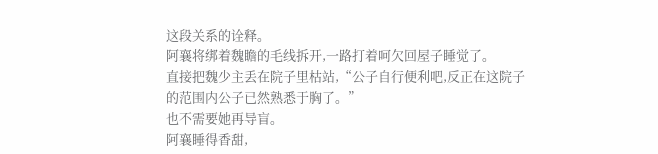这段关系的诠释。
阿襄将绑着魏瞻的毛线拆开,一路打着呵欠回屋子睡觉了。
直接把魏少主丢在院子里枯站,“公子自行便利吧,反正在这院子的范围内公子已然熟悉于胸了。”
也不需要她再导盲。
阿襄睡得香甜,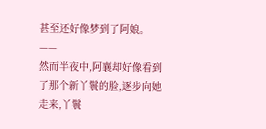甚至还好像梦到了阿娘。
——
然而半夜中,阿襄却好像看到了那个新丫鬟的脸,逐步向她走来,丫鬟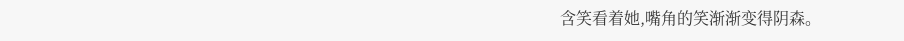含笑看着她,嘴角的笑渐渐变得阴森。